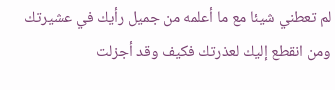لم تعطني شيئا مع ما أعلمه من جميل رأيك في عشيرتك ومن انقطع إليك لعذرتك فكيف وقد أجزلت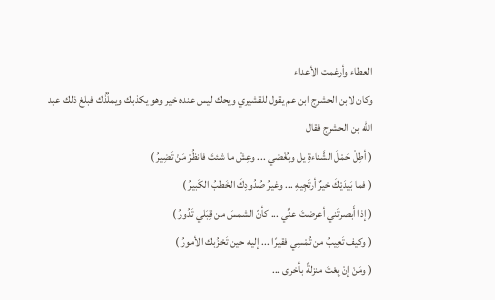العطاء وأرغمت الأعداء
وكان لابن الحشرج ابن عم يقول للقشيري ويحك ليس عنده خير وهو يكذبك ويملُذُك فبلغ ذلك عبد الله بن الحشرج فقال
( أطِلْ حَمْلَ الشَّناءةِ يل وبُغْضي ... وعِشْ ما شئتَ فانظُرْ مَنْ تَضِيرُ )
( فما بَيدَيْكَ خيرٌ أرتَجِيهِ ... وغيرُ صُدُودِكَ الخَطبُ الكَبيرُ )
( إذا أَبصرتَني أعرضتَ عنِّي ... كأنّ الشمسَ من قِبَلي تَدُورُ )
( وكيف تَعِيبُ من تُمْسِي فقيرًا ... إليه حين تَحْزُبك الأمورُ )
( ومَنْ إنْ بِعْتَ منزلةً بأخرى ...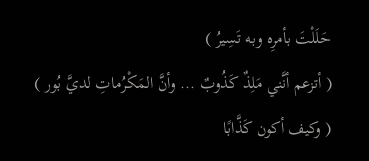حَلَلْتَ بأمرِه وبه تَسِيرُ )
( أتزعم أنَّني مَلِذٌ كَذُوبٌ ... وأنَّ المَكْرُماتِ لديَّ بُور )
( وكيف أكون كَذَّابًا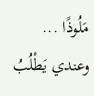مَلُوذًا ... وعندي يَطْلُبُ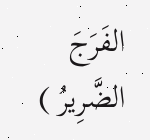الفَرَجَ الضَّرِيرُ )